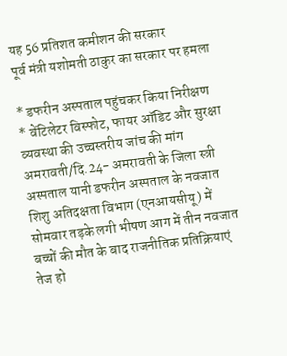यह 56 प्रतिशत कमीशन की सरकार
पूर्व मंत्री यशोमती ठाकुर का सरकार पर हमला

* डफरीन अस्पताल पहुंचकर किया निरीक्षण
* वेंटिलेटर विस्फोट, फायर ऑडिट और सुरक्षा व्यवस्था की उच्चस्तरीय जांच की मांग
अमरावती/दि.24- अमरावती के जिला स्त्री अस्पताल यानी डफरीन अस्पताल के नवजात शिशु अतिदक्षता विभाग (एनआयसीयू) में सोमवार तड़के लगी भीषण आग में तीन नवजात बच्चों की मौत के बाद राजनीतिक प्रतिक्रियाएं तेज हो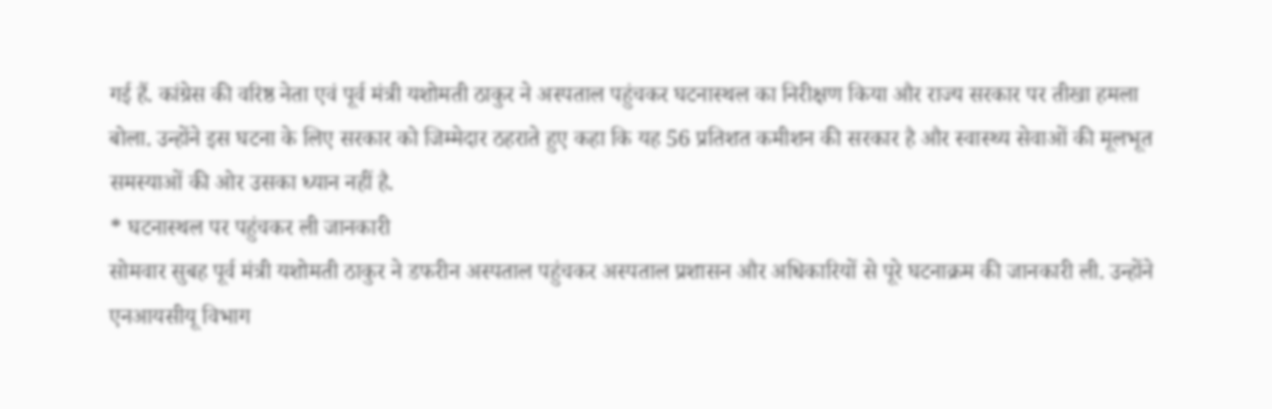गई हैं. कांग्रेस की वरिष्ठ नेता एवं पूर्व मंत्री यशोमती ठाकुर ने अस्पताल पहुंचकर घटनास्थल का निरीक्षण किया और राज्य सरकार पर तीखा हमला बोला. उन्होंने इस घटना के लिए सरकार को जिम्मेदार ठहराते हुए कहा कि यह 56 प्रतिशत कमीशन की सरकार है और स्वास्थ्य सेवाओं की मूलभूत समस्याओं की ओर उसका ध्यान नहीं है.
* घटनास्थल पर पहुंचकर ली जानकारी
सोमवार सुबह पूर्व मंत्री यशोमती ठाकुर ने डफरीन अस्पताल पहुंचकर अस्पताल प्रशासन और अधिकारियों से पूरे घटनाक्रम की जानकारी ली. उन्होंने एनआयसीयू विभाग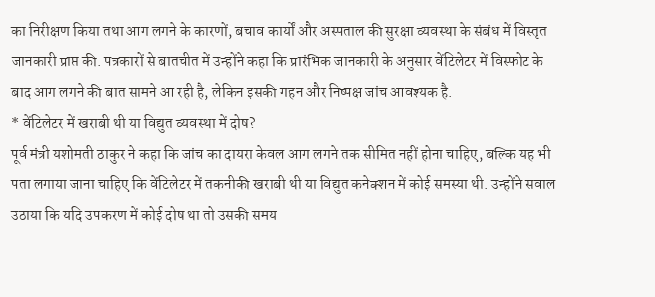का निरीक्षण किया तथा आग लगने के कारणों, बचाव कार्यों और अस्पताल की सुरक्षा व्यवस्था के संबंध में विस्तृत जानकारी प्राप्त की. पत्रकारों से बातचीत में उन्होंने कहा कि प्रारंभिक जानकारी के अनुसार वेंटिलेटर में विस्फोट के बाद आग लगने की बात सामने आ रही है, लेकिन इसकी गहन और निष्पक्ष जांच आवश्यक है.
* वेंटिलेटर में खराबी थी या विद्युत व्यवस्था में दोष?
पूर्व मंत्री यशोमती ठाकुर ने कहा कि जांच का दायरा केवल आग लगने तक सीमित नहीं होना चाहिए, बल्कि यह भी पता लगाया जाना चाहिए कि वेंटिलेटर में तकनीकी खराबी थी या विद्युत कनेक्शन में कोई समस्या थी. उन्होंने सवाल उठाया कि यदि उपकरण में कोई दोष था तो उसकी समय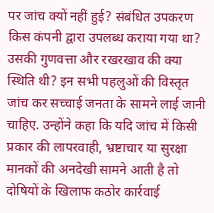पर जांच क्यों नहीं हुई? संबंधित उपकरण किस कंपनी द्वारा उपलब्ध कराया गया था? उसकी गुणवत्ता और रखरखाव की क्या स्थिति थी? इन सभी पहलुओं की विस्तृत जांच कर सच्चाई जनता के सामने लाई जानी चाहिए. उन्होंने कहा कि यदि जांच में किसी प्रकार की लापरवाही, भ्रष्टाचार या सुरक्षा मानकों की अनदेखी सामने आती है तो दोषियों के खिलाफ कठोर कार्रवाई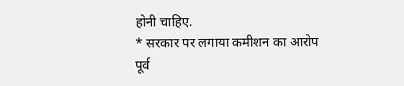होनी चाहिए.
* सरकार पर लगाया कमीशन का आरोप
पूर्व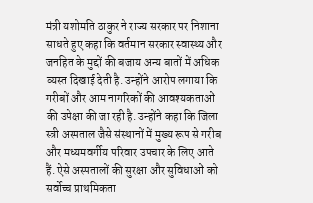मंत्री यशोमति ठाकुर ने राज्य सरकार पर निशाना साधते हुए कहा कि वर्तमान सरकार स्वास्थ्य और जनहित के मुद्दों की बजाय अन्य बातों में अधिक व्यस्त दिखाई देती है. उन्होंने आरोप लगाया कि गरीबों और आम नागरिकों की आवश्यकताओं की उपेक्षा की जा रही है. उन्होंने कहा कि जिला स्त्री अस्पताल जैसे संस्थानों में मुख्य रूप से गरीब और मध्यमवर्गीय परिवार उपचार के लिए आते हैं. ऐसे अस्पतालों की सुरक्षा और सुविधाओं को सर्वोच्च प्राथमिकता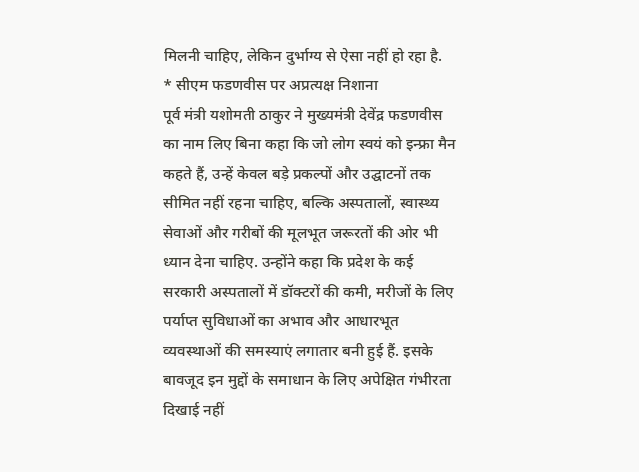मिलनी चाहिए, लेकिन दुर्भाग्य से ऐसा नहीं हो रहा है.
* सीएम फडणवीस पर अप्रत्यक्ष निशाना
पूर्व मंत्री यशोमती ठाकुर ने मुख्यमंत्री देवेंद्र फडणवीस का नाम लिए बिना कहा कि जो लोग स्वयं को इन्फ्रा मैन कहते हैं, उन्हें केवल बड़े प्रकल्पों और उद्घाटनों तक सीमित नहीं रहना चाहिए, बल्कि अस्पतालों, स्वास्थ्य सेवाओं और गरीबों की मूलभूत जरूरतों की ओर भी ध्यान देना चाहिए. उन्होंने कहा कि प्रदेश के कई सरकारी अस्पतालों में डॉक्टरों की कमी, मरीजों के लिए पर्याप्त सुविधाओं का अभाव और आधारभूत व्यवस्थाओं की समस्याएं लगातार बनी हुई हैं. इसके बावजूद इन मुद्दों के समाधान के लिए अपेक्षित गंभीरता दिखाई नहीं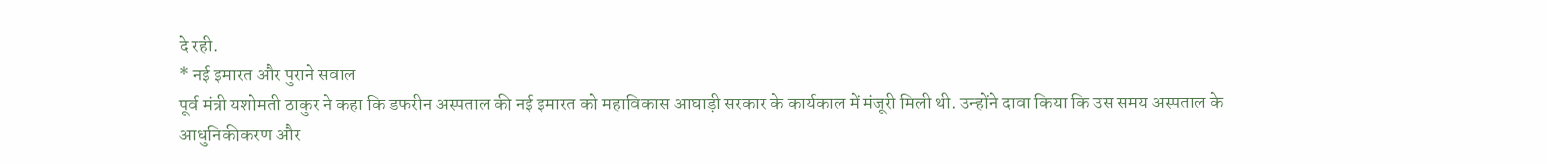दे रही.
* नई इमारत और पुराने सवाल
पूर्व मंत्री यशोमती ठाकुर ने कहा कि डफरीन अस्पताल की नई इमारत को महाविकास आघाड़ी सरकार के कार्यकाल में मंजूरी मिली थी. उन्होंने दावा किया कि उस समय अस्पताल के आधुनिकीकरण और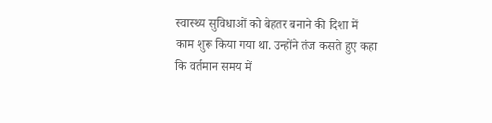स्वास्थ्य सुविधाओं को बेहतर बनाने की दिशा में काम शुरू किया गया था. उन्होंने तंज कसते हुए कहा कि वर्तमान समय में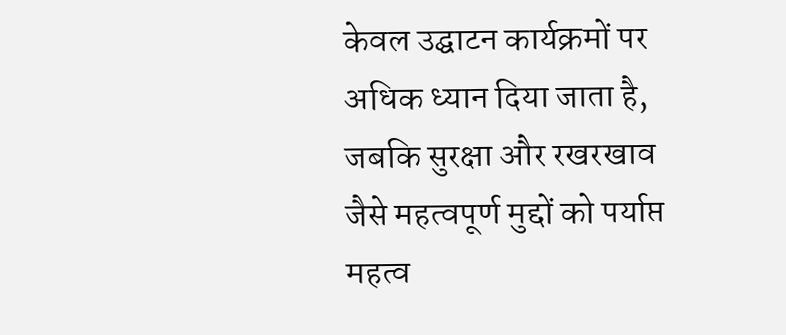केवल उद्घाटन कार्यक्रमों पर अधिक ध्यान दिया जाता है, जबकि सुरक्षा और रखरखाव जैसे महत्वपूर्ण मुद्दों को पर्याप्त महत्व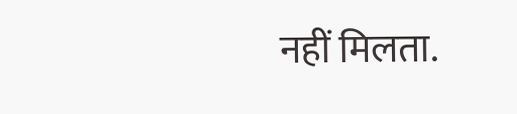नहीं मिलता.